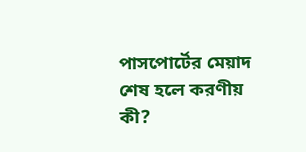পাসপোর্টের মেয়াদ শেষ হলে করণীয় কী?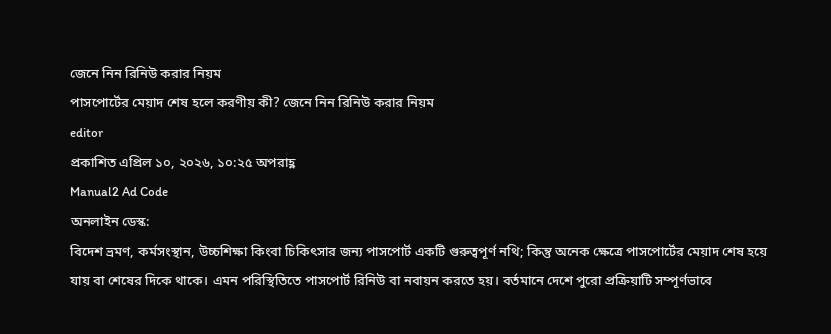জেনে নিন রিনিউ করার নিয়ম
পাসপোর্টের মেয়াদ শেষ হলে করণীয় কী? জেনে নিন রিনিউ করার নিয়ম
editor
প্রকাশিত এপ্রিল ১০, ২০২৬, ১০:২৫ অপরাহ্ণ
Manual2 Ad Code
অনলাইন ডেস্ক:
বিদেশ ভ্রমণ, কর্মসংস্থান, উচ্চশিক্ষা কিংবা চিকিৎসার জন্য পাসপোর্ট একটি গুরুত্বপূর্ণ নথি; কিন্তু অনেক ক্ষেত্রে পাসপোর্টের মেয়াদ শেষ হয়ে যায় বা শেষের দিকে থাকে। এমন পরিস্থিতিতে পাসপোর্ট রিনিউ বা নবায়ন করতে হয়। বর্তমানে দেশে পুরো প্রক্রিয়াটি সম্পূর্ণভাবে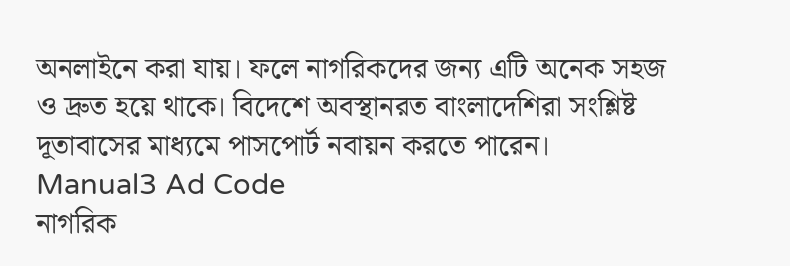অনলাইনে করা যায়। ফলে নাগরিকদের জন্য এটি অনেক সহজ ও দ্রুত হয়ে থাকে। বিদেশে অবস্থানরত বাংলাদেশিরা সংশ্লিষ্ট দূতাবাসের মাধ্যমে পাসপোর্ট নবায়ন করতে পারেন।
Manual3 Ad Code
নাগরিক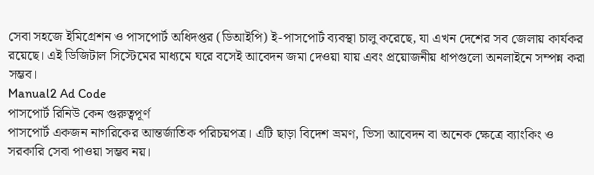সেবা সহজে ইমিগ্রেশন ও পাসপোর্ট অধিদপ্তর (ডিআইপি) ই-পাসপোর্ট ব্যবস্থা চালু করেছে, যা এখন দেশের সব জেলায় কার্যকর রয়েছে। এই ডিজিটাল সিস্টেমের মাধ্যমে ঘরে বসেই আবেদন জমা দেওয়া যায় এবং প্রয়োজনীয় ধাপগুলো অনলাইনে সম্পন্ন করা সম্ভব।
Manual2 Ad Code
পাসপোর্ট রিনিউ কেন গুরুত্বপূর্ণ
পাসপোর্ট একজন নাগরিকের আন্তর্জাতিক পরিচয়পত্র। এটি ছাড়া বিদেশ ভ্রমণ, ভিসা আবেদন বা অনেক ক্ষেত্রে ব্যাংকিং ও সরকারি সেবা পাওয়া সম্ভব নয়।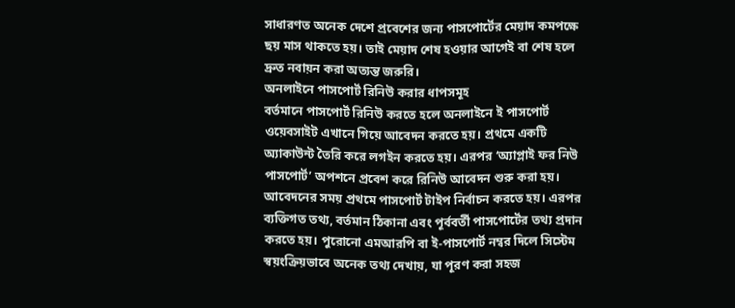সাধারণত অনেক দেশে প্রবেশের জন্য পাসপোর্টের মেয়াদ কমপক্ষে ছয় মাস থাকতে হয়। তাই মেয়াদ শেষ হওয়ার আগেই বা শেষ হলে দ্রুত নবায়ন করা অত্যন্ত জরুরি।
অনলাইনে পাসপোর্ট রিনিউ করার ধাপসমূহ
বর্তমানে পাসপোর্ট রিনিউ করতে হলে অনলাইনে ই পাসপোর্ট ওয়েবসাইট এখানে গিয়ে আবেদন করতে হয়। প্রথমে একটি অ্যাকাউন্ট তৈরি করে লগইন করতে হয়। এরপর ‘অ্যাপ্লাই ফর নিউ পাসপোর্ট’ অপশনে প্রবেশ করে রিনিউ আবেদন শুরু করা হয়।
আবেদনের সময় প্রথমে পাসপোর্ট টাইপ নির্বাচন করতে হয়। এরপর ব্যক্তিগত তথ্য, বর্তমান ঠিকানা এবং পূর্ববর্তী পাসপোর্টের তথ্য প্রদান করতে হয়। পুরোনো এমআরপি বা ই-পাসপোর্ট নম্বর দিলে সিস্টেম স্বয়ংক্রিয়ভাবে অনেক তথ্য দেখায়, যা পূরণ করা সহজ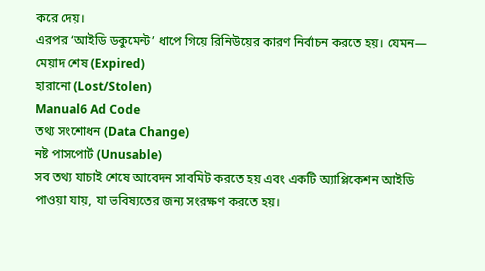করে দেয়।
এরপর ‘আইডি ডকুমেন্ট’ ধাপে গিয়ে রিনিউয়ের কারণ নির্বাচন করতে হয়। যেমন—
মেয়াদ শেষ (Expired)
হারানো (Lost/Stolen)
Manual6 Ad Code
তথ্য সংশোধন (Data Change)
নষ্ট পাসপোর্ট (Unusable)
সব তথ্য যাচাই শেষে আবেদন সাবমিট করতে হয় এবং একটি অ্যাপ্লিকেশন আইডি পাওয়া যায়, যা ভবিষ্যতের জন্য সংরক্ষণ করতে হয়।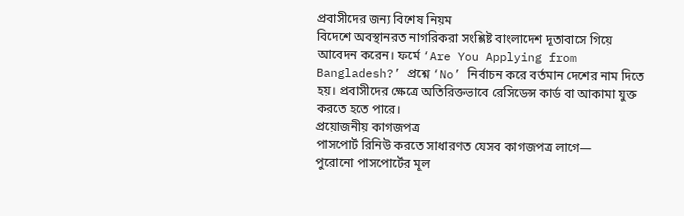প্রবাসীদের জন্য বিশেষ নিয়ম
বিদেশে অবস্থানরত নাগরিকরা সংশ্লিষ্ট বাংলাদেশ দূতাবাসে গিয়ে আবেদন করেন। ফর্মে ‘Are You Applying from Bangladesh?’ প্রশ্নে ‘No’ নির্বাচন করে বর্তমান দেশের নাম দিতে হয়। প্রবাসীদের ক্ষেত্রে অতিরিক্তভাবে রেসিডেন্স কার্ড বা আকামা যুক্ত করতে হতে পারে।
প্রয়োজনীয় কাগজপত্র
পাসপোর্ট রিনিউ করতে সাধারণত যেসব কাগজপত্র লাগে—
পুরোনো পাসপোর্টের মূল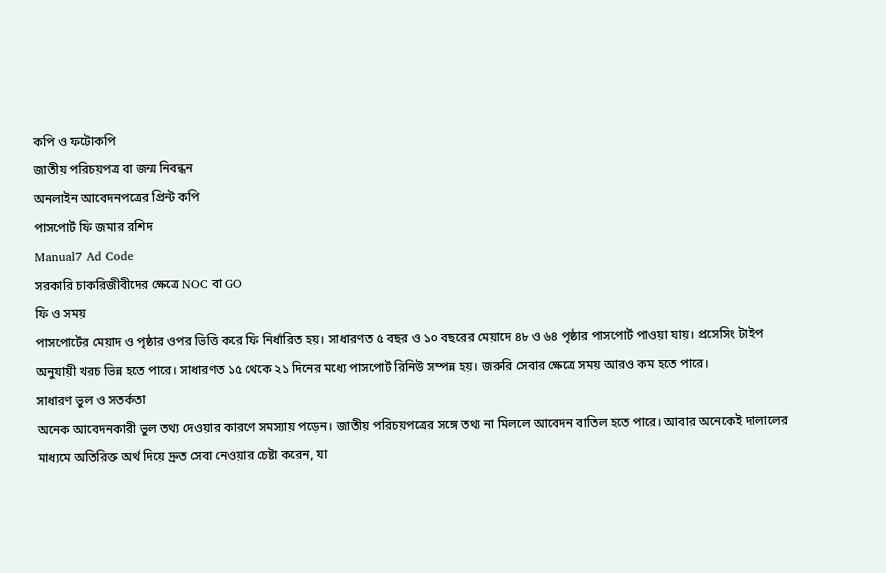কপি ও ফটোকপি
জাতীয় পরিচয়পত্র বা জন্ম নিবন্ধন
অনলাইন আবেদনপত্রের প্রিন্ট কপি
পাসপোর্ট ফি জমার রশিদ
Manual7 Ad Code
সরকারি চাকরিজীবীদের ক্ষেত্রে NOC বা GO
ফি ও সময়
পাসপোর্টের মেয়াদ ও পৃষ্ঠার ওপর ভিত্তি করে ফি নির্ধারিত হয়। সাধারণত ৫ বছর ও ১০ বছরের মেয়াদে ৪৮ ও ৬৪ পৃষ্ঠার পাসপোর্ট পাওয়া যায়। প্রসেসিং টাইপ অনুযায়ী খরচ ভিন্ন হতে পারে। সাধারণত ১৫ থেকে ২১ দিনের মধ্যে পাসপোর্ট রিনিউ সম্পন্ন হয়। জরুরি সেবার ক্ষেত্রে সময় আরও কম হতে পারে।
সাধারণ ভুল ও সতর্কতা
অনেক আবেদনকারী ভুল তথ্য দেওয়ার কারণে সমস্যায় পড়েন। জাতীয় পরিচয়পত্রের সঙ্গে তথ্য না মিললে আবেদন বাতিল হতে পারে। আবার অনেকেই দালালের মাধ্যমে অতিরিক্ত অর্থ দিয়ে দ্রুত সেবা নেওয়ার চেষ্টা করেন, যা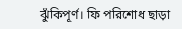ঝুঁকিপূর্ণ। ফি পরিশোধ ছাড়া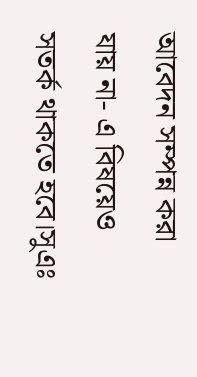আবেদন সম্পন্ন করা যায় না- এ বিষয়েও সতর্ক থাকতে হবে।সুএঃ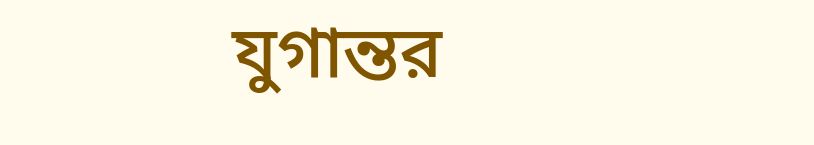যুগান্তর